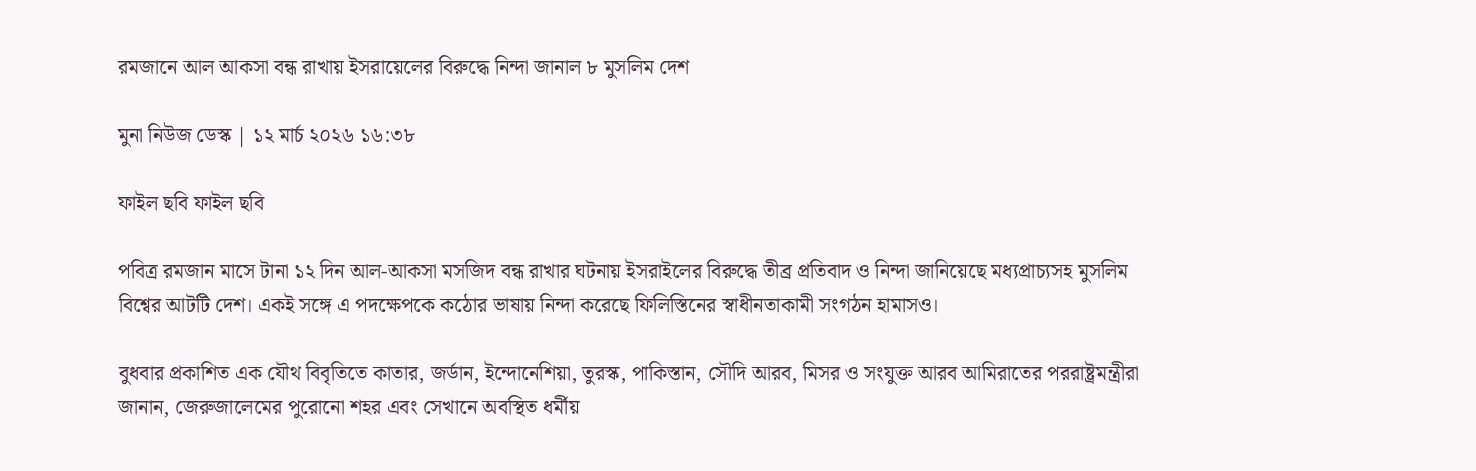রমজানে আল আকসা বন্ধ রাখায় ইসরায়েলের বিরুদ্ধে নিন্দা জানাল ৮ মুসলিম দেশ

মুনা নিউজ ডেস্ক | ১২ মার্চ ২০২৬ ১৬:৩৮

ফাইল ছবি ফাইল ছবি

পবিত্র রমজান মাসে টানা ১২ দিন আল-আকসা মসজিদ বন্ধ রাখার ঘটনায় ইসরাইলের বিরুদ্ধে তীব্র প্রতিবাদ ও নিন্দা জানিয়েছে মধ্যপ্রাচ্যসহ মুসলিম বিশ্বের আটটি দেশ। একই সঙ্গে এ পদক্ষেপকে কঠোর ভাষায় নিন্দা করেছে ফিলিস্তিনের স্বাধীনতাকামী সংগঠন হামাসও।

বুধবার প্রকাশিত এক যৌথ বিবৃতিতে কাতার, জর্ডান, ইন্দোনেশিয়া, তুরস্ক, পাকিস্তান, সৌদি আরব, মিসর ও সংযুক্ত আরব আমিরাতের পররাষ্ট্রমন্ত্রীরা জানান, জেরুজালেমের পুরোনো শহর এবং সেখানে অবস্থিত ধর্মীয়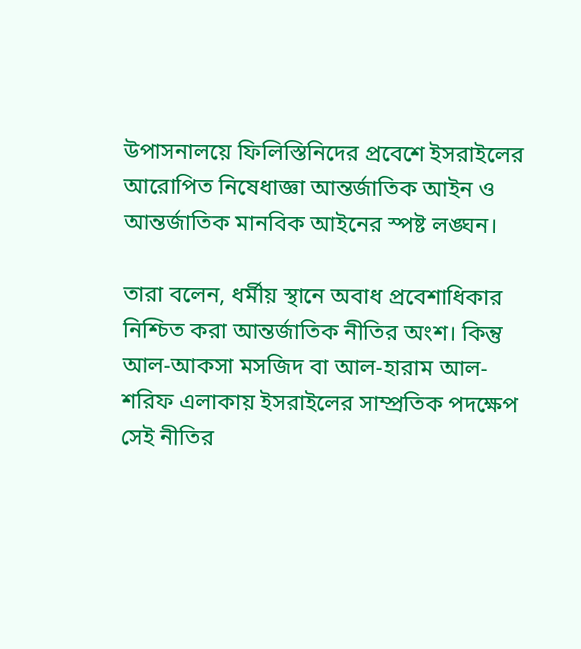উপাসনালয়ে ফিলিস্তিনিদের প্রবেশে ইসরাইলের আরোপিত নিষেধাজ্ঞা আন্তর্জাতিক আইন ও আন্তর্জাতিক মানবিক আইনের স্পষ্ট লঙ্ঘন।

তারা বলেন, ধর্মীয় স্থানে অবাধ প্রবেশাধিকার নিশ্চিত করা আন্তর্জাতিক নীতির অংশ। কিন্তু আল-আকসা মসজিদ বা আল-হারাম আল-শরিফ এলাকায় ইসরাইলের সাম্প্রতিক পদক্ষেপ সেই নীতির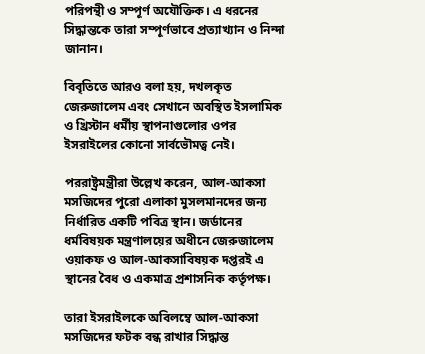পরিপন্থী ও সম্পূর্ণ অযৌক্তিক। এ ধরনের সিদ্ধান্তকে তারা সম্পূর্ণভাবে প্রত্যাখ্যান ও নিন্দা জানান।

বিবৃতিতে আরও বলা হয়, দখলকৃত জেরুজালেম এবং সেখানে অবস্থিত ইসলামিক ও খ্রিস্টান ধর্মীয় স্থাপনাগুলোর ওপর ইসরাইলের কোনো সার্বভৌমত্ব নেই।

পররাষ্ট্রমন্ত্রীরা উল্লেখ করেন, আল-আকসা মসজিদের পুরো এলাকা মুসলমানদের জন্য নির্ধারিত একটি পবিত্র স্থান। জর্ডানের ধর্মবিষয়ক মন্ত্রণালয়ের অধীনে জেরুজালেম ওয়াকফ ও আল-আকসাবিষয়ক দপ্তরই এ স্থানের বৈধ ও একমাত্র প্রশাসনিক কর্তৃপক্ষ।

তারা ইসরাইলকে অবিলম্বে আল-আকসা মসজিদের ফটক বন্ধ রাখার সিদ্ধান্ত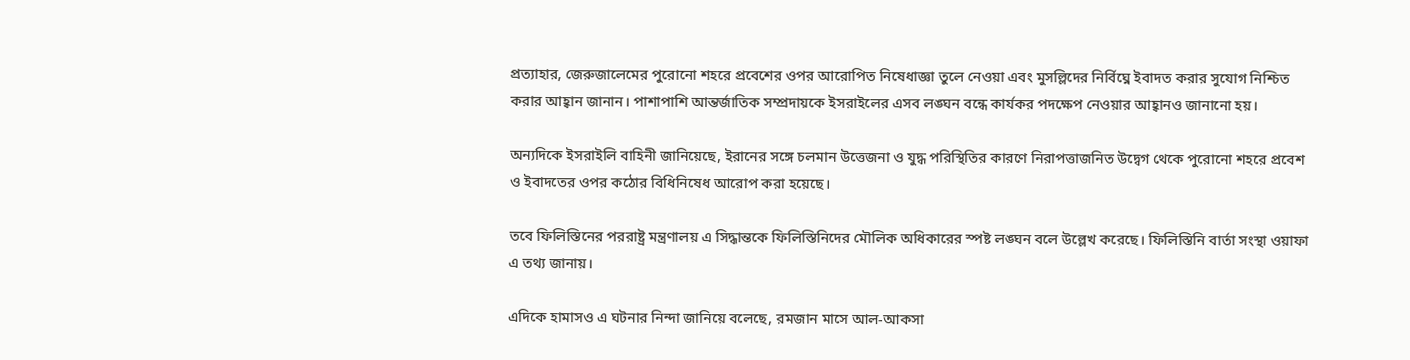প্রত্যাহার, জেরুজালেমের পুরোনো শহরে প্রবেশের ওপর আরোপিত নিষেধাজ্ঞা তুলে নেওয়া এবং মুসল্লিদের নির্বিঘ্নে ইবাদত করার সুযোগ নিশ্চিত করার আহ্বান জানান। পাশাপাশি আন্তর্জাতিক সম্প্রদায়কে ইসরাইলের এসব লঙ্ঘন বন্ধে কার্যকর পদক্ষেপ নেওয়ার আহ্বানও জানানো হয়।

অন্যদিকে ইসরাইলি বাহিনী জানিয়েছে, ইরানের সঙ্গে চলমান উত্তেজনা ও যুদ্ধ পরিস্থিতির কারণে নিরাপত্তাজনিত উদ্বেগ থেকে পুরোনো শহরে প্রবেশ ও ইবাদতের ওপর কঠোর বিধিনিষেধ আরোপ করা হয়েছে।

তবে ফিলিস্তিনের পররাষ্ট্র মন্ত্রণালয় এ সিদ্ধান্তকে ফিলিস্তিনিদের মৌলিক অধিকারের স্পষ্ট লঙ্ঘন বলে উল্লেখ করেছে। ফিলিস্তিনি বার্তা সংস্থা ওয়াফা এ তথ্য জানায়।

এদিকে হামাসও এ ঘটনার নিন্দা জানিয়ে বলেছে, রমজান মাসে আল-আকসা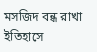মসজিদ বন্ধ রাখা ইতিহাসে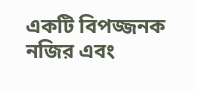একটি বিপজ্জনক নজির এবং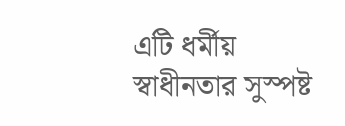এটি ধর্মীয় স্বাধীনতার সুস্পষ্ট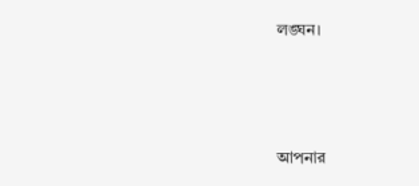লঙ্ঘন।



আপনার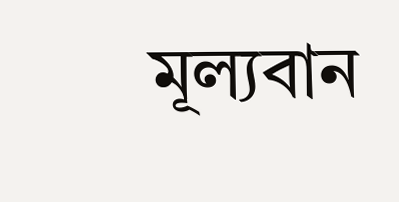মূল্যবান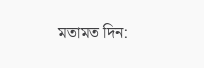মতামত দিন: